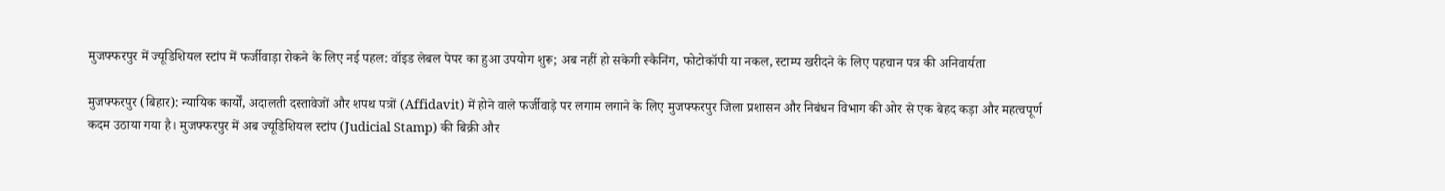मुजफ्फरपुर में ज्यूडिशियल स्टांप में फर्जीवाड़ा रोकने के लिए नई पहल: वॉइड लेबल पेपर का हुआ उपयोग शुरू; अब नहीं हो सकेगी स्कैनिंग, फोटोकॉपी या नकल, स्टाम्प खरीदने के लिए पहचान पत्र की अनिवार्यता

मुजफ्फरपुर (बिहार): न्यायिक कार्यों, अदालती दस्तावेजों और शपथ पत्रों (Affidavit) में होने वाले फर्जीवाड़े पर लगाम लगाने के लिए मुजफ्फरपुर जिला प्रशासन और निबंधन विभाग की ओर से एक बेहद कड़ा और महत्वपूर्ण कदम उठाया गया है। मुजफ्फरपुर में अब ज्यूडिशियल स्टांप (Judicial Stamp) की बिक्री और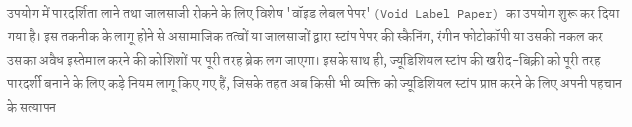उपयोग में पारदर्शिता लाने तथा जालसाजी रोकने के लिए विशेष 'वॉइड लेबल पेपर' (Void Label Paper) का उपयोग शुरू कर दिया गया है। इस तकनीक के लागू होने से असामाजिक तत्वों या जालसाजों द्वारा स्टांप पेपर की स्कैनिंग, रंगीन फोटोकॉपी या उसकी नकल कर उसका अवैध इस्तेमाल करने की कोशिशों पर पूरी तरह ब्रेक लग जाएगा। इसके साथ ही, ज्यूडिशियल स्टांप की खरीद-बिक्री को पूरी तरह पारदर्शी बनाने के लिए कड़े नियम लागू किए गए हैं, जिसके तहत अब किसी भी व्यक्ति को ज्यूडिशियल स्टांप प्राप्त करने के लिए अपनी पहचान के सत्यापन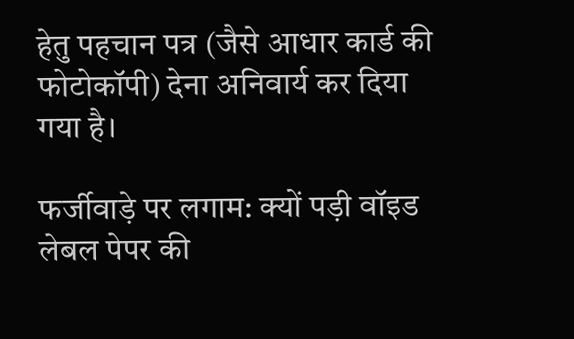हेतु पहचान पत्र (जैसे आधार कार्ड की फोटोकॉपी) देना अनिवार्य कर दिया गया है।

फर्जीवाड़े पर लगाम: क्यों पड़ी वॉइड लेबल पेपर की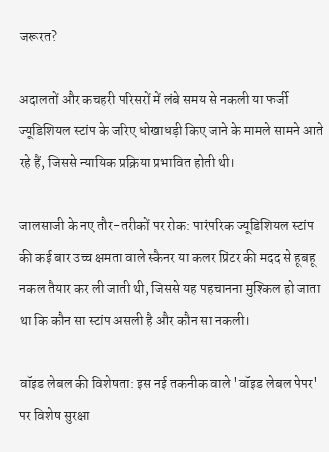जरूरत?

अदालतों और कचहरी परिसरों में लंबे समय से नकली या फर्जी ज्यूडिशियल स्टांप के जरिए धोखाधड़ी किए जाने के मामले सामने आते रहे हैं, जिससे न्यायिक प्रक्रिया प्रभावित होती थी।

जालसाजी के नए तौर-तरीकों पर रोक: पारंपरिक ज्यूडिशियल स्टांप की कई बार उच्च क्षमता वाले स्कैनर या कलर प्रिंटर की मदद से हूबहू नकल तैयार कर ली जाती थी, जिससे यह पहचानना मुश्किल हो जाता था कि कौन सा स्टांप असली है और कौन सा नकली।

वॉइड लेबल की विशेषता: इस नई तकनीक वाले 'वॉइड लेबल पेपर' पर विशेष सुरक्षा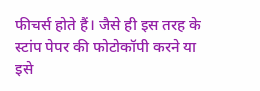फीचर्स होते हैं। जैसे ही इस तरह के स्टांप पेपर की फोटोकॉपी करने या इसे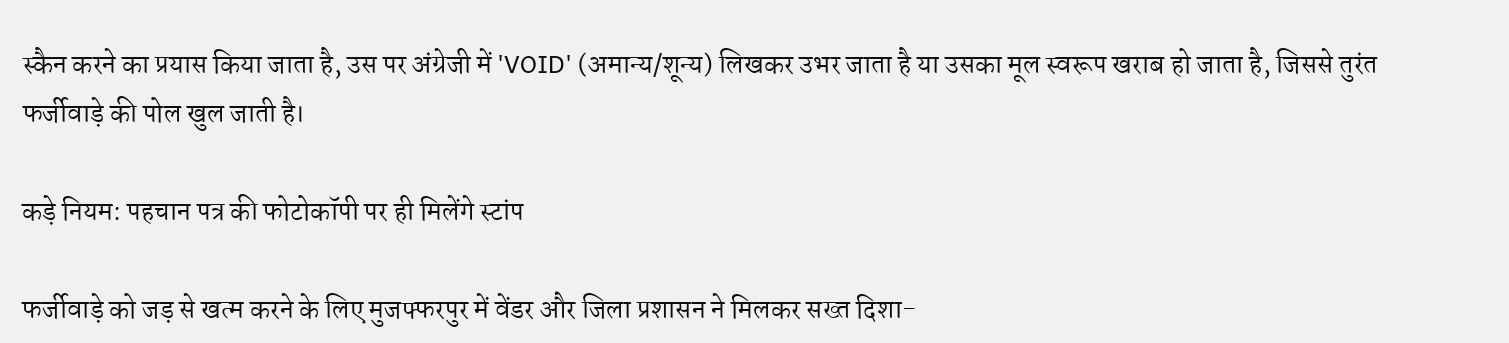स्कैन करने का प्रयास किया जाता है, उस पर अंग्रेजी में 'VOID' (अमान्य/शून्य) लिखकर उभर जाता है या उसका मूल स्वरूप खराब हो जाता है, जिससे तुरंत फर्जीवाड़े की पोल खुल जाती है।

कड़े नियम: पहचान पत्र की फोटोकॉपी पर ही मिलेंगे स्टांप

फर्जीवाड़े को जड़ से खत्म करने के लिए मुजफ्फरपुर में वेंडर और जिला प्रशासन ने मिलकर सख्त दिशा-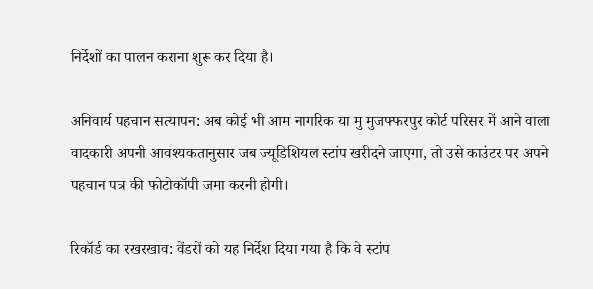निर्देशों का पालन कराना शुरू कर दिया है।

अनिवार्य पहचान सत्यापन: अब कोई भी आम नागरिक या मु मुजफ्फरपुर कोर्ट परिसर में आने वाला वादकारी अपनी आवश्यकतानुसार जब ज्यूडिशियल स्टांप खरीदने जाएगा, तो उसे काउंटर पर अपने पहचान पत्र की फोटोकॉपी जमा करनी होगी।

रिकॉर्ड का रखरखाव: वेंडरों को यह निर्देश दिया गया है कि वे स्टांप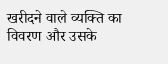खरीदने वाले व्यक्ति का विवरण और उसके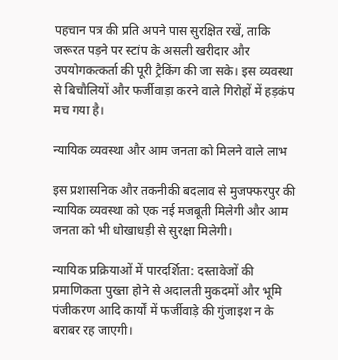पहचान पत्र की प्रति अपने पास सुरक्षित रखें, ताकि जरूरत पड़ने पर स्टांप के असली खरीदार और उपयोगकत्कर्ता की पूरी ट्रैकिंग की जा सके। इस व्यवस्था से बिचौलियों और फर्जीवाड़ा करने वाले गिरोहों में हड़कंप मच गया है।

न्यायिक व्यवस्था और आम जनता को मिलने वाले लाभ

इस प्रशासनिक और तकनीकी बदलाव से मुजफ्फरपुर की न्यायिक व्यवस्था को एक नई मजबूती मिलेगी और आम जनता को भी धोखाधड़ी से सुरक्षा मिलेगी।

न्यायिक प्रक्रियाओं में पारदर्शिता: दस्तावेजों की प्रमाणिकता पुख्ता होने से अदालती मुकदमों और भूमि पंजीकरण आदि कार्यों में फर्जीवाड़े की गुंजाइश न के बराबर रह जाएगी।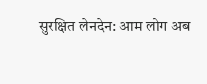सुरक्षित लेनदेन: आम लोग अब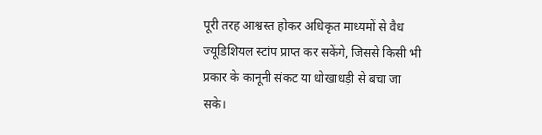पूरी तरह आश्वस्त होकर अधिकृत माध्यमों से वैध ज्यूडिशियल स्टांप प्राप्त कर सकेंगे, जिससे किसी भी प्रकार के कानूनी संकट या धोखाधड़ी से बचा जा सके।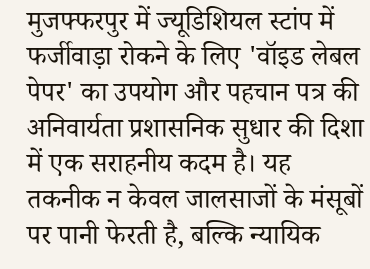मुजफ्फरपुर में ज्यूडिशियल स्टांप में फर्जीवाड़ा रोकने के लिए 'वॉइड लेबल पेपर' का उपयोग और पहचान पत्र की अनिवार्यता प्रशासनिक सुधार की दिशा में एक सराहनीय कदम है। यह तकनीक न केवल जालसाजों के मंसूबों पर पानी फेरती है, बल्कि न्यायिक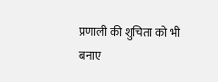प्रणाली की शुचिता को भी बनाए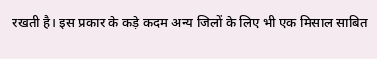रखती है। इस प्रकार के कड़े कदम अन्य जिलों के लिए भी एक मिसाल साबित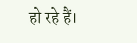हो रहे हैं।